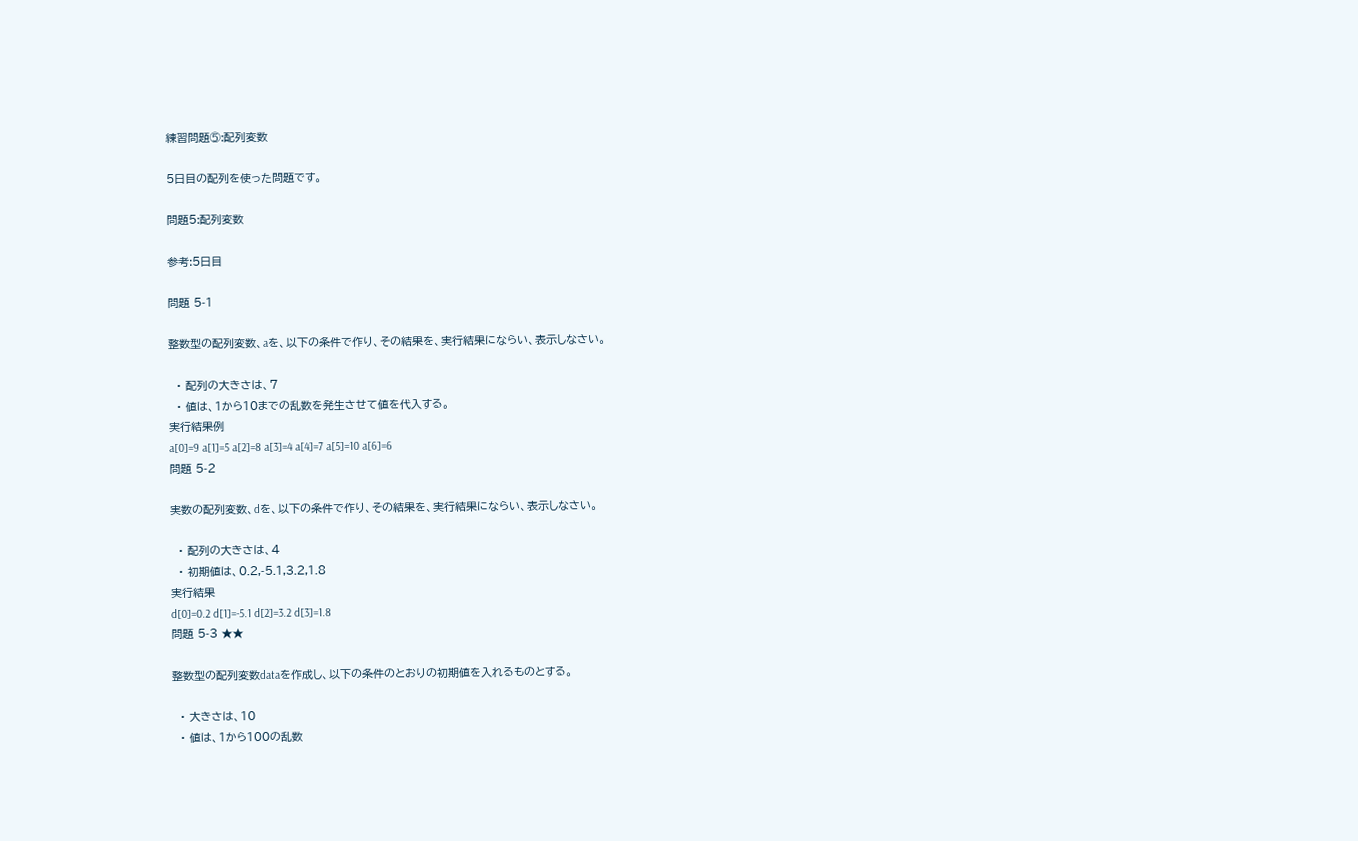練習問題⑤:配列変数

5日目の配列を使った問題です。

問題5:配列変数

参考:5日目

問題 5-1

整数型の配列変数、aを、以下の条件で作り、その結果を、実行結果にならい、表示しなさい。

  • 配列の大きさは、7
  • 値は、1から10までの乱数を発生させて値を代入する。
実行結果例
a[0]=9 a[1]=5 a[2]=8 a[3]=4 a[4]=7 a[5]=10 a[6]=6
問題 5-2

実数の配列変数、dを、以下の条件で作り、その結果を、実行結果にならい、表示しなさい。

  • 配列の大きさは、4
  • 初期値は、0.2,-5.1,3.2,1.8
実行結果
d[0]=0.2 d[1]=-5.1 d[2]=3.2 d[3]=1.8
問題 5-3 ★★

整数型の配列変数dataを作成し、以下の条件のとおりの初期値を入れるものとする。

  • 大きさは、10
  • 値は、1から100の乱数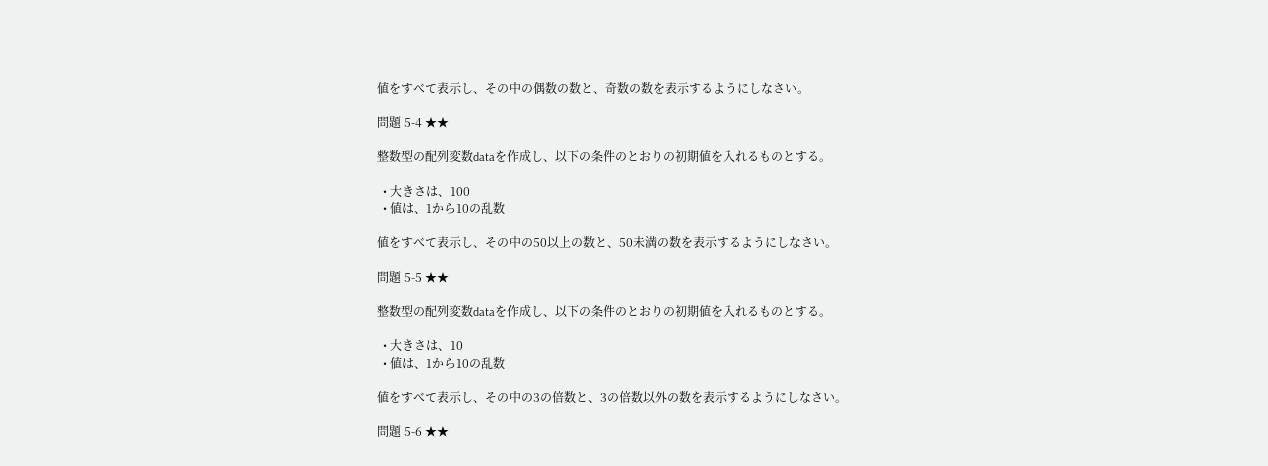値をすべて表示し、その中の偶数の数と、奇数の数を表示するようにしなさい。

問題 5-4 ★★

整数型の配列変数dataを作成し、以下の条件のとおりの初期値を入れるものとする。

  • 大きさは、100
  • 値は、1から10の乱数

値をすべて表示し、その中の50以上の数と、50未満の数を表示するようにしなさい。

問題 5-5 ★★

整数型の配列変数dataを作成し、以下の条件のとおりの初期値を入れるものとする。

  • 大きさは、10
  • 値は、1から10の乱数

値をすべて表示し、その中の3の倍数と、3の倍数以外の数を表示するようにしなさい。

問題 5-6 ★★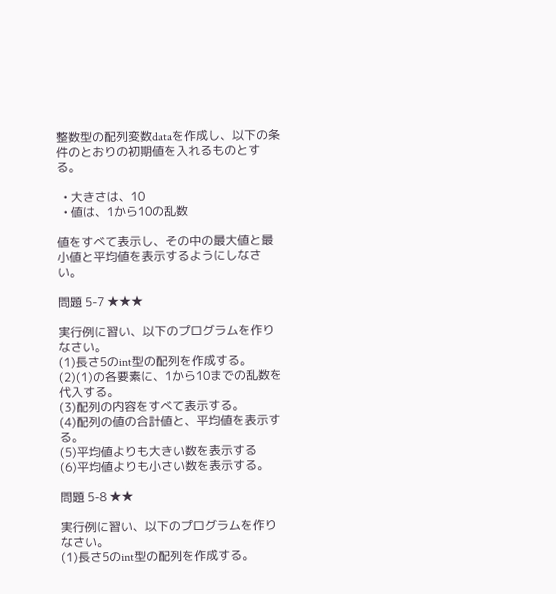整数型の配列変数dataを作成し、以下の条件のとおりの初期値を入れるものとする。

  • 大きさは、10
  • 値は、1から10の乱数

値をすべて表示し、その中の最大値と最小値と平均値を表示するようにしなさい。

問題 5-7 ★★★

実行例に習い、以下のプログラムを作りなさい。
(1)長さ5のint型の配列を作成する。
(2)(1)の各要素に、1から10までの乱数を代入する。
(3)配列の内容をすべて表示する。
(4)配列の値の合計値と、平均値を表示する。
(5)平均値よりも大きい数を表示する
(6)平均値よりも小さい数を表示する。

問題 5-8 ★★

実行例に習い、以下のプログラムを作りなさい。
(1)長さ5のint型の配列を作成する。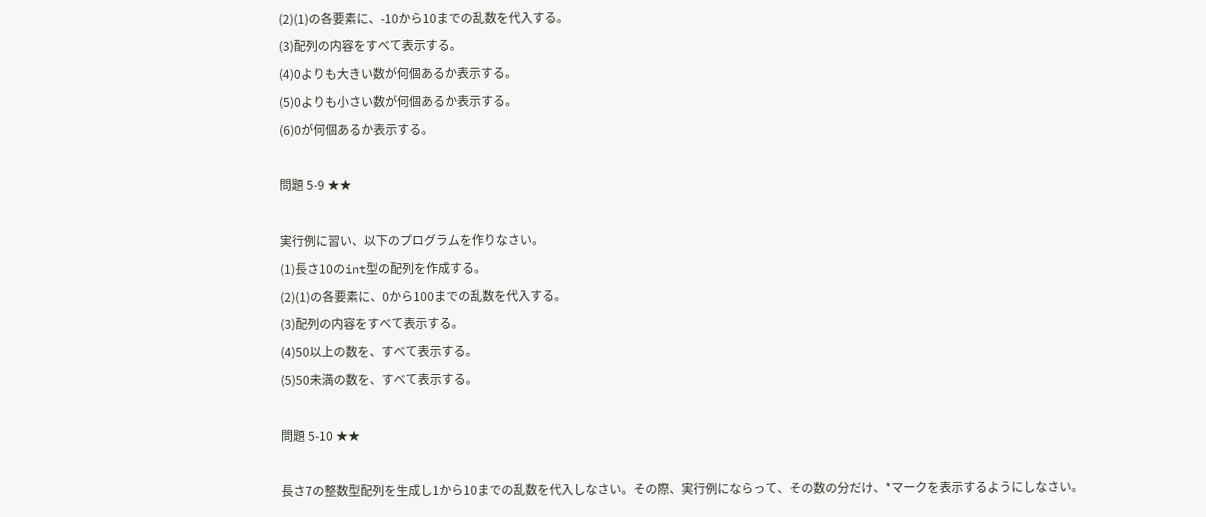(2)(1)の各要素に、-10から10までの乱数を代入する。
(3)配列の内容をすべて表示する。
(4)0よりも大きい数が何個あるか表示する。
(5)0よりも小さい数が何個あるか表示する。
(6)0が何個あるか表示する。

問題 5-9 ★★

実行例に習い、以下のプログラムを作りなさい。
(1)長さ10のint型の配列を作成する。
(2)(1)の各要素に、0から100までの乱数を代入する。
(3)配列の内容をすべて表示する。
(4)50以上の数を、すべて表示する。
(5)50未満の数を、すべて表示する。

問題 5-10 ★★

長さ7の整数型配列を生成し1から10までの乱数を代入しなさい。その際、実行例にならって、その数の分だけ、*マークを表示するようにしなさい。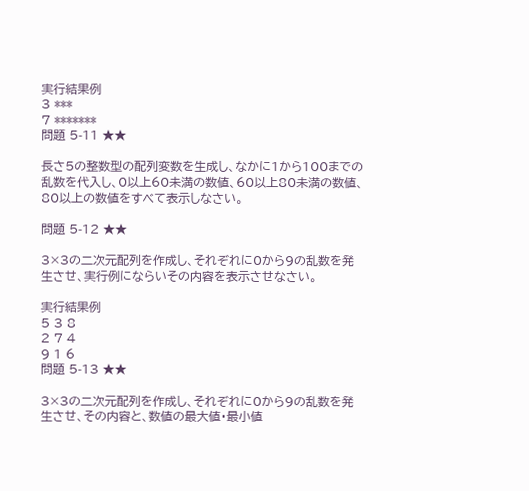実行結果例
3 ***
7 *******
問題 5-11 ★★

長さ5の整数型の配列変数を生成し、なかに1から100までの乱数を代入し、0以上60未満の数値、60以上80未満の数値、80以上の数値をすべて表示しなさい。

問題 5-12 ★★

3×3の二次元配列を作成し、それぞれに0から9の乱数を発生させ、実行例にならいその内容を表示させなさい。

実行結果例
5 3 8
2 7 4
9 1 6
問題 5-13 ★★

3×3の二次元配列を作成し、それぞれに0から9の乱数を発生させ、その内容と、数値の最大値・最小値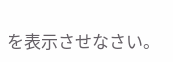を表示させなさい。